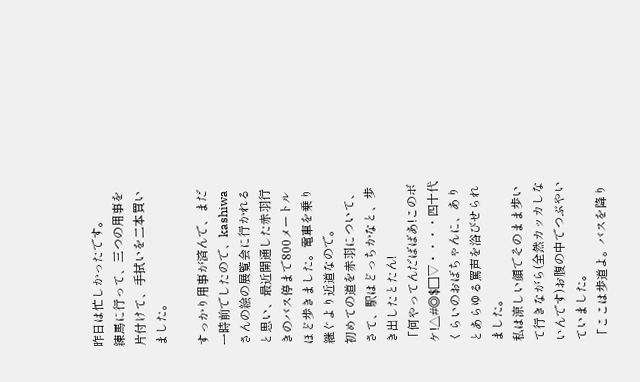昨日は忙しかったです。
練馬に行って、三つの用事を片付けて、手拭いを二本買いました。

すっかり用事が済んで、まだ一時前でしたので、kashiwaさんの絵の展覧会に行かれると思い、最近開通した赤羽行きのバス停まで800メートルほど歩きました。電車を乗り継ぐより近道なので。
初めての道を赤羽について、さて、駅はどっちかなと、歩き出したとたん!
「何やってんだばばあ!このボケ!△#◎$□▽・・・・四十代くらいのおばちゃんに、ありとあらゆる罵声を浴びせられました。
私は涼しい顔でそのまま歩いて行きながら(全然カッカしないんです)お腹の中でつぶやいていました。
「ここは歩道よ。バスを降り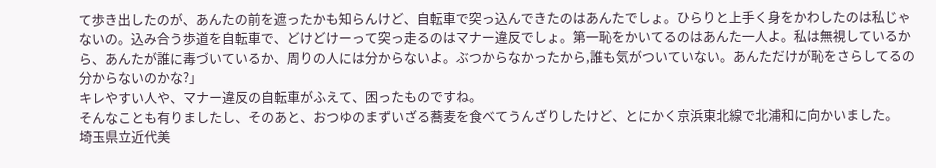て歩き出したのが、あんたの前を遮ったかも知らんけど、自転車で突っ込んできたのはあんたでしょ。ひらりと上手く身をかわしたのは私じゃないの。込み合う歩道を自転車で、どけどけーって突っ走るのはマナー違反でしょ。第一恥をかいてるのはあんた一人よ。私は無視しているから、あんたが誰に毒づいているか、周りの人には分からないよ。ぶつからなかったから,誰も気がついていない。あんただけが恥をさらしてるの分からないのかな?」
キレやすい人や、マナー違反の自転車がふえて、困ったものですね。
そんなことも有りましたし、そのあと、おつゆのまずいざる蕎麦を食べてうんざりしたけど、とにかく京浜東北線で北浦和に向かいました。
埼玉県立近代美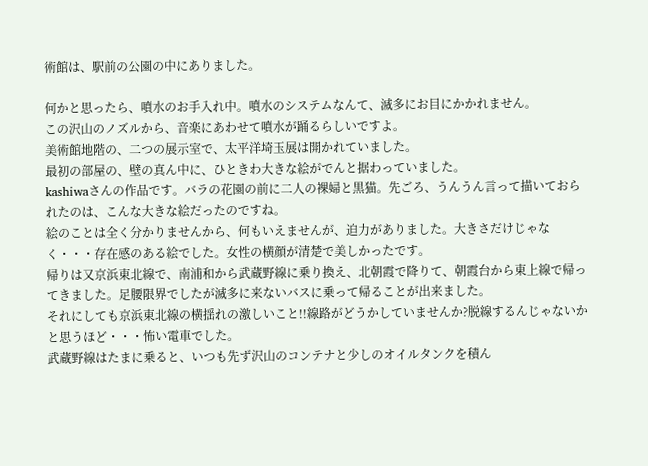術館は、駅前の公園の中にありました。

何かと思ったら、噴水のお手入れ中。噴水のシステムなんて、滅多にお目にかかれません。
この沢山のノズルから、音楽にあわせて噴水が踊るらしいですよ。
美術館地階の、二つの展示室で、太平洋埼玉展は開かれていました。
最初の部屋の、壁の真ん中に、ひときわ大きな絵がでんと据わっていました。
kashiwaさんの作品です。バラの花園の前に二人の裸婦と黒猫。先ごろ、うんうん言って描いておられたのは、こんな大きな絵だったのですね。
絵のことは全く分かりませんから、何もいえませんが、迫力がありました。大きさだけじゃなく・・・存在感のある絵でした。女性の横顔が清楚で美しかったです。
帰りは又京浜東北線で、南浦和から武蔵野線に乗り換え、北朝霞で降りて、朝霞台から東上線で帰ってきました。足腰限界でしたが滅多に来ないバスに乗って帰ることが出来ました。
それにしても京浜東北線の横揺れの激しいこと!!線路がどうかしていませんか?脱線するんじゃないかと思うほど・・・怖い電車でした。
武蔵野線はたまに乗ると、いつも先ず沢山のコンテナと少しのオイルタンクを積ん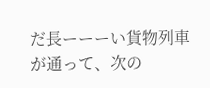だ長ーーーい貨物列車が通って、次の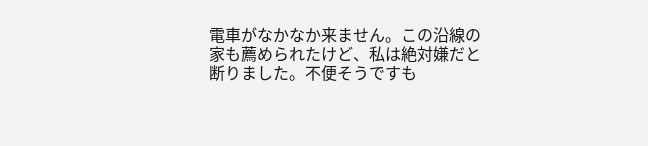電車がなかなか来ません。この沿線の家も薦められたけど、私は絶対嫌だと断りました。不便そうですも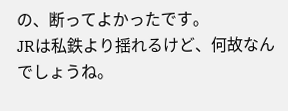の、断ってよかったです。
JRは私鉄より揺れるけど、何故なんでしょうね。